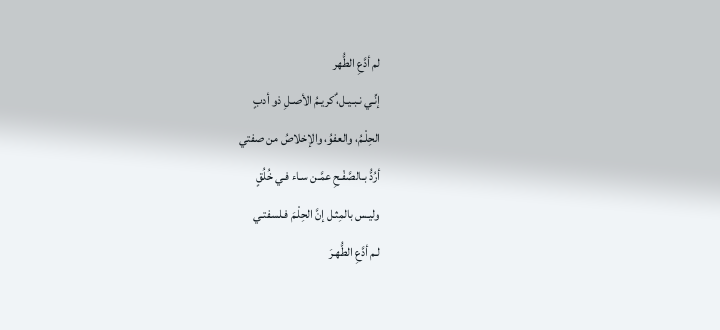لم أدَّعِ الطُّهر
إنِّـي نـبـيـل،ٌ كريـمُ الأصـلِ ذو أدبٍ
الحِلْـمُ، والعفوُ، والإخلاصُ من صفتي
أرُدُّ بـالصَّفْـحِ عمَّـن سـاء فـي خُلُقٍ
وليـس بالمِثـل إنَّ الحِلْـمَ فـلسفتـي
لـم أدَّعِ الطُّهـرَ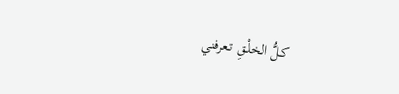كـلُّ الخلْـقِ تـعرفني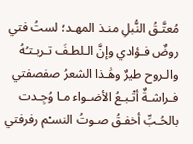مُعتَّـقُ النُّبلِ منـذ المهـد؛ لستُ فتي
روضٌ فـؤادي وإنَّ الـلطـفَ تـربـتـُهُ
والـروح طيرٌ وهَٰـذا الشعرُ صفصفتي
فـراشـةٌ أتْـبـعُ الأضـواء مـا وُجِـدت
بالحُـبِّ أخفـقُ صـوتُ النسـْم رفرفتي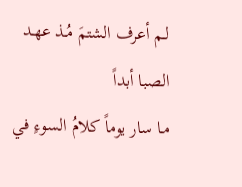لـم أعرف الشتمَ مُـذ عهـد الصبا أبداً
مـا سار يوماً كلامُ السوءِ في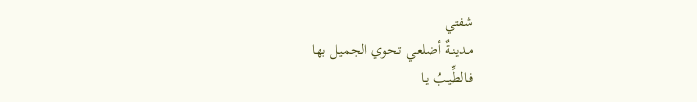شفتي
مـدينـةٌ أضلعـي تـحوي الجميـل بها
فـالطِّيـبُ يـا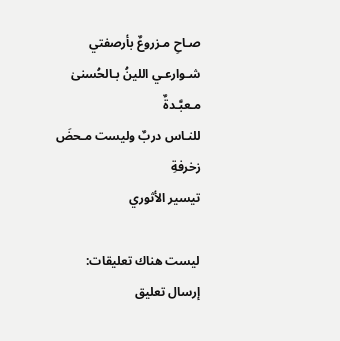صـاحِ مـزروعٌ بأرصفتي
شـوارعـي اللينُ بـالحُسنىٰ مـعبَّـدةٌ
للنـاس دربٌ وليست مـحضَ زخرفةِ
تيسير الأثوري

ليست هناك تعليقات:
إرسال تعليق